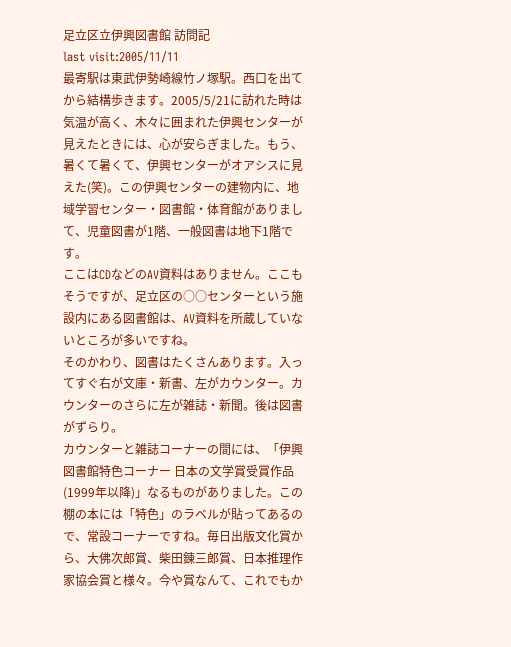足立区立伊興図書館 訪問記
last visit:2005/11/11
最寄駅は東武伊勢崎線竹ノ塚駅。西口を出てから結構歩きます。2005/5/21に訪れた時は気温が高く、木々に囲まれた伊興センターが見えたときには、心が安らぎました。もう、暑くて暑くて、伊興センターがオアシスに見えた(笑)。この伊興センターの建物内に、地域学習センター・図書館・体育館がありまして、児童図書が1階、一般図書は地下1階です。
ここはCDなどのAV資料はありません。ここもそうですが、足立区の○○センターという施設内にある図書館は、AV資料を所蔵していないところが多いですね。
そのかわり、図書はたくさんあります。入ってすぐ右が文庫・新書、左がカウンター。カウンターのさらに左が雑誌・新聞。後は図書がずらり。
カウンターと雑誌コーナーの間には、「伊興図書館特色コーナー 日本の文学賞受賞作品(1999年以降)」なるものがありました。この棚の本には「特色」のラベルが貼ってあるので、常設コーナーですね。毎日出版文化賞から、大佛次郎賞、柴田錬三郎賞、日本推理作家協会賞と様々。今や賞なんて、これでもか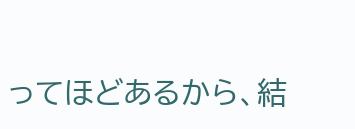ってほどあるから、結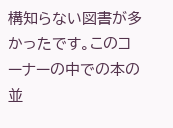構知らない図書が多かったです。このコーナーの中での本の並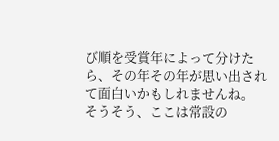び順を受賞年によって分けたら、その年その年が思い出されて面白いかもしれませんね。
そうそう、ここは常設の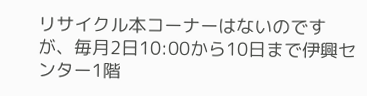リサイクル本コーナーはないのですが、毎月2日10:00から10日まで伊興センター1階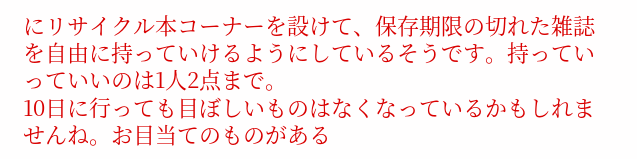にリサイクル本コーナーを設けて、保存期限の切れた雑誌を自由に持っていけるようにしているそうです。持っていっていいのは1人2点まで。
10日に行っても目ぼしいものはなくなっているかもしれませんね。お目当てのものがある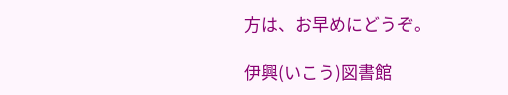方は、お早めにどうぞ。

伊興(いこう)図書館